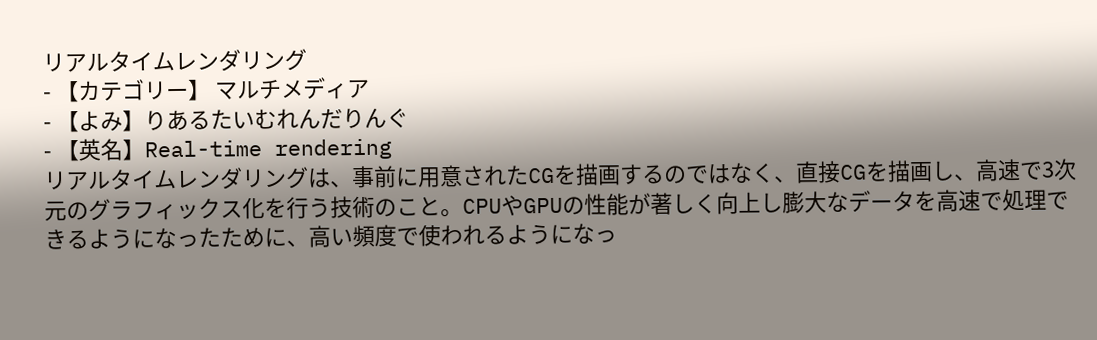リアルタイムレンダリング
- 【カテゴリー】 マルチメディア
- 【よみ】りあるたいむれんだりんぐ
- 【英名】Real-time rendering
リアルタイムレンダリングは、事前に用意されたCGを描画するのではなく、直接CGを描画し、高速で3次元のグラフィックス化を行う技術のこと。CPUやGPUの性能が著しく向上し膨大なデータを高速で処理できるようになったために、高い頻度で使われるようになっ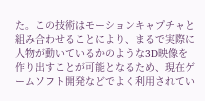た。この技術はモーションキャプチャと組み合わせることにより、まるで実際に人物が動いているかのような3D映像を作り出すことが可能となるため、現在ゲームソフト開発などでよく利用されてい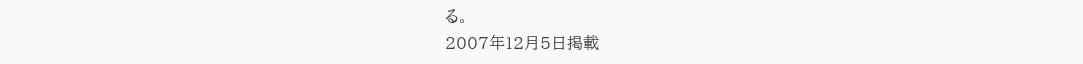る。
2007年12月5日掲載